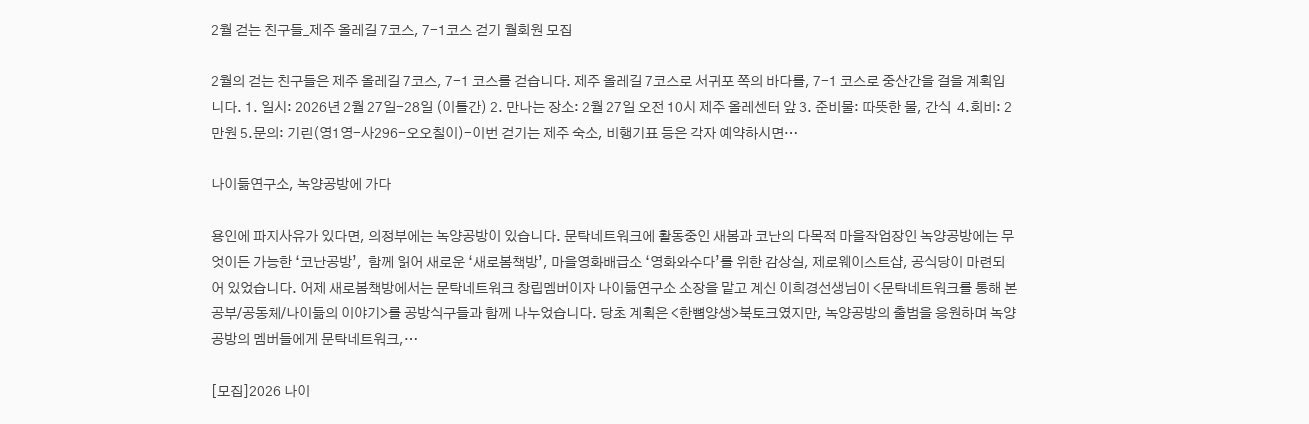2월 걷는 친구들_제주 올레길 7코스, 7-1코스 걷기 월회원 모집

2월의 걷는 친구들은 제주 올레길 7코스, 7-1 코스를 걷습니다. 제주 올레길 7코스로 서귀포 쪽의 바다를, 7-1 코스로 중산간을 걸을 계획입니다. 1. 일시: 2026년 2월 27일-28일 (이틀간) 2. 만나는 장소: 2월 27일 오전 10시 제주 올레센터 앞 3. 준비물: 따뜻한 물, 간식  4.회비: 2만원 5.문의: 기린(영1영-사296-오오칠이)-이번 걷기는 제주 숙소, 비행기표 등은 각자 예약하시면…

나이듦연구소, 녹양공방에 가다

용인에 파지사유가 있다면, 의정부에는 녹양공방이 있습니다. 문탁네트워크에 활동중인 새봄과 코난의 다목적 마을작업장인 녹양공방에는 무엇이든 가능한 ‘코난공방’,  함께 읽어 새로운 ‘새로봄책방’, 마을영화배급소 ‘영화와수다’를 위한 감상실, 제로웨이스트샵, 공식당이 마련되어 있었습니다. 어제 새로봄책방에서는 문탁네트워크 창립멤버이자 나이듦연구소 소장을 맡고 계신 이희경선생님이 <문탁네트워크를 통해 본 공부/공동체/나이듦의 이야기>를 공방식구들과 함께 나누었습니다. 당초 계획은 <한뼘양생>북토크였지만, 녹양공방의 출범을 응원하며 녹양공방의 멤버들에게 문탁네트워크,…

[모집]2026 나이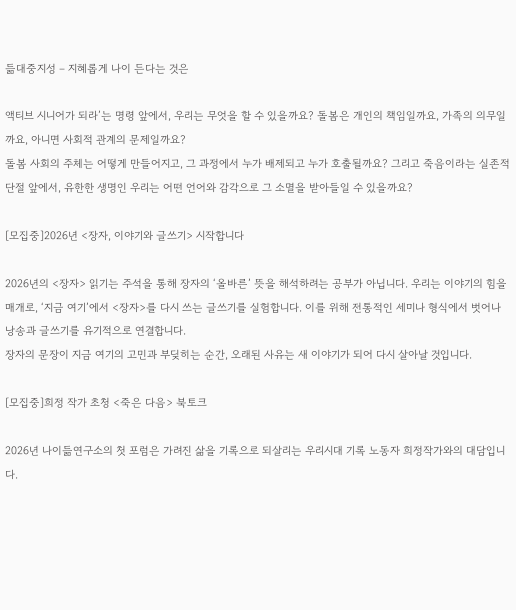듦대중지성 – 지혜롭게 나이 든다는 것은

액티브 시니어가 되라’는 명령 앞에서, 우리는 무엇을 할 수 있을까요? 돌봄은 개인의 책임일까요, 가족의 의무일까요, 아니면 사회적 관계의 문제일까요?
돌봄 사회의 주체는 어떻게 만들어지고, 그 과정에서 누가 배제되고 누가 호출될까요? 그리고 죽음이라는 실존적 단절 앞에서, 유한한 생명인 우리는 어떤 언어와 감각으로 그 소멸을 받아들일 수 있을까요?

[모집중]2026년 <장자, 이야기와 글쓰기> 시작합니다

2026년의 <장자> 읽기는 주석을 통해 장자의 ‘올바른’ 뜻을 해석하려는 공부가 아닙니다. 우리는 이야기의 힘을 매개로, ‘지금 여기’에서 <장자>를 다시 쓰는 글쓰기를 실험합니다. 이를 위해 전통적인 세미나 형식에서 벗어나 낭송과 글쓰기를 유기적으로 연결합니다.
장자의 문장이 지금 여기의 고민과 부딪히는 순간, 오래된 사유는 새 이야기가 되어 다시 살아날 것입니다.

[모집중]희정 작가 초청 <죽은 다음> 북토크

2026년 나이듦연구소의 첫 포럼은 가려진 삶을 기록으로 되살리는 우리시대 기록 노동자 희정작가와의 대담입니다.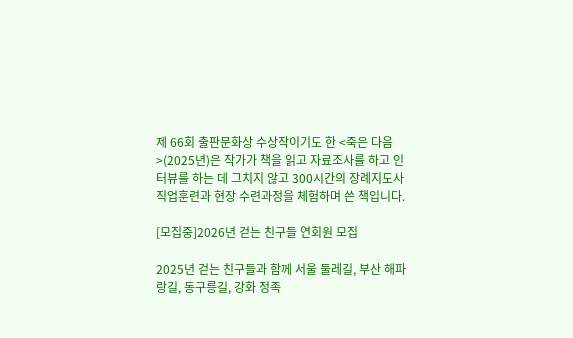제 66회 출판문화상 수상작이기도 한 <죽은 다음>(2025년)은 작가가 책을 읽고 자료조사를 하고 인터뷰를 하는 데 그치지 않고 300시간의 장례지도사 직업훈련과 현장 수련과정을 체험하며 쓴 책입니다.

[모집중]2026년 걷는 친구들 연회원 모집

2025년 걷는 친구들과 함께 서울 둘레길, 부산 해파랑길, 동구릉길, 강화 정족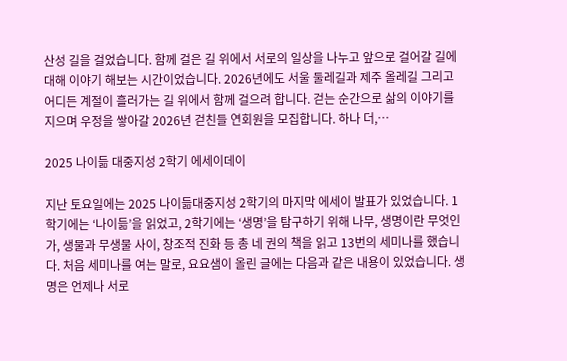산성 길을 걸었습니다. 함께 걸은 길 위에서 서로의 일상을 나누고 앞으로 걸어갈 길에 대해 이야기 해보는 시간이었습니다. 2026년에도 서울 둘레길과 제주 올레길 그리고 어디든 계절이 흘러가는 길 위에서 함께 걸으려 합니다. 걷는 순간으로 삶의 이야기를 지으며 우정을 쌓아갈 2026년 걷친들 연회원을 모집합니다. 하나 더,…

2025 나이듦 대중지성 2학기 에세이데이

지난 토요일에는 2025 나이듦대중지성 2학기의 마지막 에세이 발표가 있었습니다. 1학기에는 ‘나이듦’을 읽었고, 2학기에는 ‘생명’을 탐구하기 위해 나무, 생명이란 무엇인가, 생물과 무생물 사이, 창조적 진화 등 총 네 권의 책을 읽고 13번의 세미나를 했습니다. 처음 세미나를 여는 말로, 요요샘이 올린 글에는 다음과 같은 내용이 있었습니다. 생명은 언제나 서로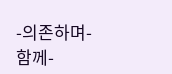-의존하며-함께-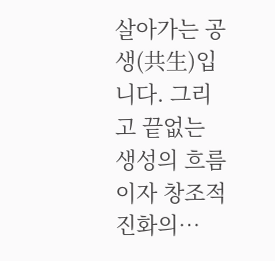살아가는 공생(共生)입니다. 그리고 끝없는 생성의 흐름이자 창조적 진화의…